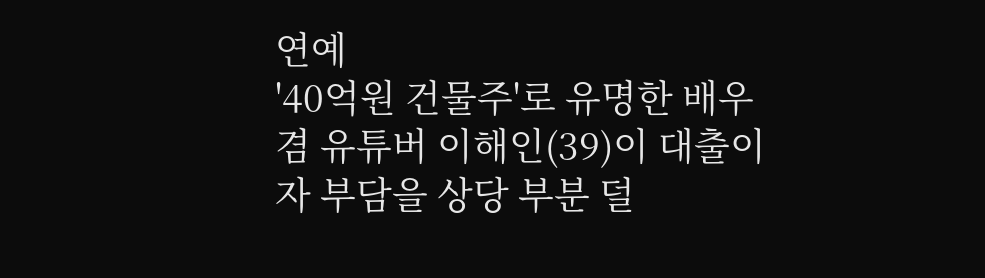연예
'40억원 건물주'로 유명한 배우 겸 유튜버 이해인(39)이 대출이자 부담을 상당 부분 덜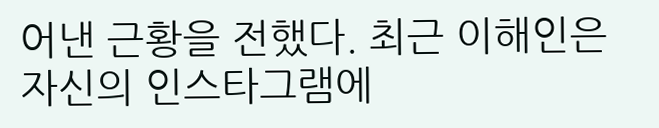어낸 근황을 전했다. 최근 이해인은 자신의 인스타그램에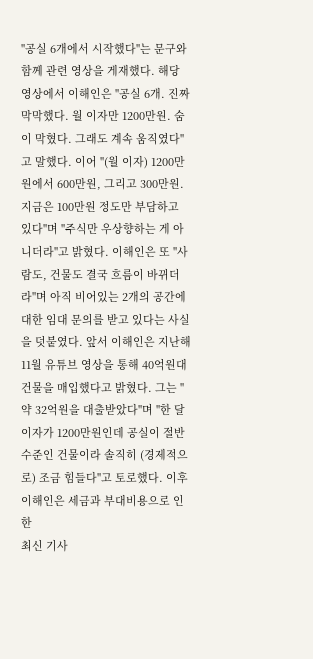"공실 6개에서 시작했다"는 문구와 함께 관련 영상을 게재했다. 해당 영상에서 이해인은 "공실 6개. 진짜 막막했다. 월 이자만 1200만원. 숨이 막혔다. 그래도 계속 움직였다"고 말했다. 이어 "(월 이자) 1200만원에서 600만원, 그리고 300만원. 지금은 100만원 정도만 부담하고 있다"며 "주식만 우상향하는 게 아니더라"고 밝혔다. 이해인은 또 "사람도, 건물도 결국 흐름이 바뀌더라"며 아직 비어있는 2개의 공간에 대한 임대 문의를 받고 있다는 사실을 덧붙였다. 앞서 이해인은 지난해 11월 유튜브 영상을 통해 40억원대 건물을 매입했다고 밝혔다. 그는 "약 32억원을 대출받았다"며 "한 달 이자가 1200만원인데 공실이 절반 수준인 건물이라 솔직히 (경제적으로) 조금 힘들다"고 토로했다. 이후 이해인은 세금과 부대비용으로 인한
최신 기사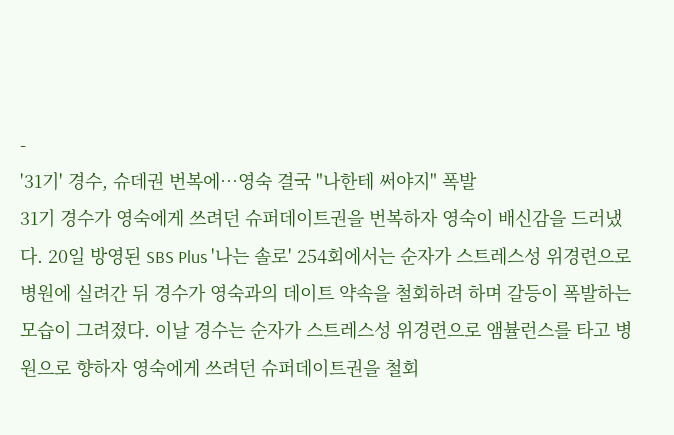-
'31기' 경수, 슈데권 번복에…영숙 결국 "나한테 써야지" 폭발
31기 경수가 영숙에게 쓰려던 슈퍼데이트권을 번복하자 영숙이 배신감을 드러냈다. 20일 방영된 SBS Plus '나는 솔로' 254회에서는 순자가 스트레스성 위경련으로 병원에 실려간 뒤 경수가 영숙과의 데이트 약속을 철회하려 하며 갈등이 폭발하는 모습이 그려졌다. 이날 경수는 순자가 스트레스성 위경련으로 앰뷸런스를 타고 병원으로 향하자 영숙에게 쓰려던 슈퍼데이트권을 철회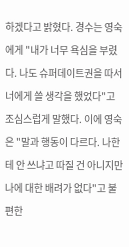하겠다고 밝혔다. 경수는 영숙에게 "내가 너무 욕심을 부렸다. 나도 슈퍼데이트권을 따서 너에게 쓸 생각을 했었다"고 조심스럽게 말했다. 이에 영숙은 "말과 행동이 다르다. 나한테 안 쓰냐고 따질 건 아니지만 나에 대한 배려가 없다"고 불편한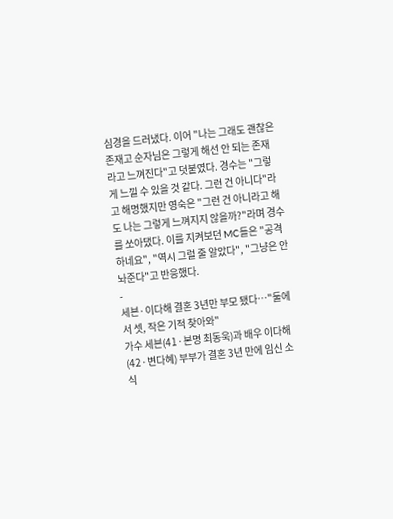심경을 드러냈다. 이어 "나는 그래도 괜찮은 존재고 순자님은 그렇게 해선 안 되는 존재라고 느껴진다"고 덧붙였다. 경수는 "그렇게 느낄 수 있을 것 같다. 그런 건 아니다"라고 해명했지만 영숙은 "그런 건 아니라고 해도 나는 그렇게 느껴지지 않을까?"라며 경수를 쏘아댔다. 이를 지켜보던 MC들은 "공격하네요", "역시 그럴 줄 알았다", "그냥은 안 놔준다"고 반응했다.
-
세븐·이다해 결혼 3년만 부모 됐다…"둘에서 셋, 작은 기적 찾아와"
가수 세븐(41·본명 최동욱)과 배우 이다해(42·변다혜) 부부가 결혼 3년 만에 임신 소식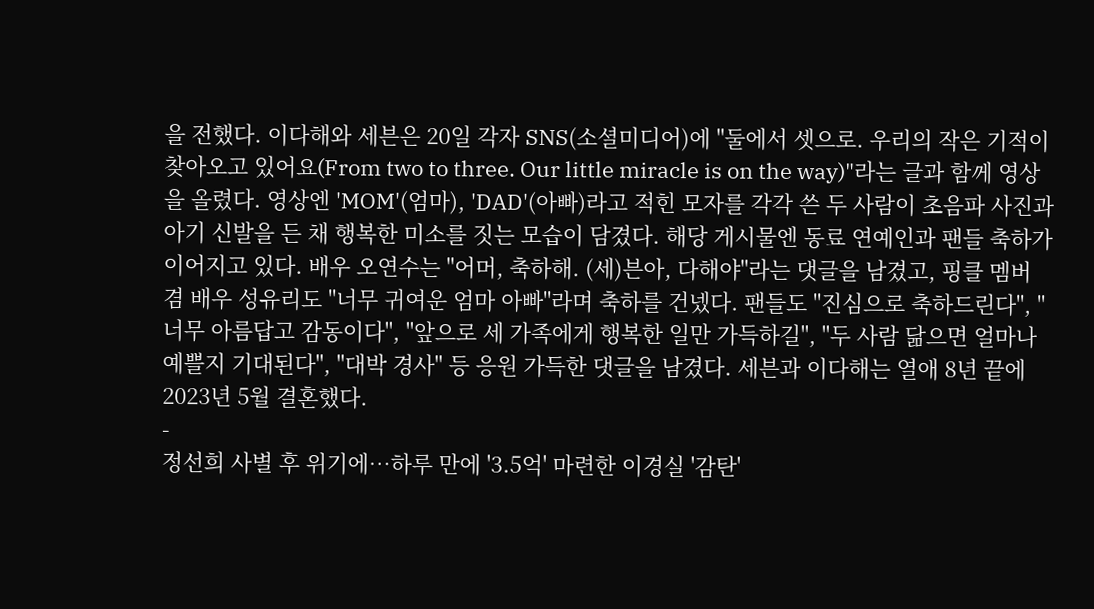을 전했다. 이다해와 세븐은 20일 각자 SNS(소셜미디어)에 "둘에서 셋으로. 우리의 작은 기적이 찾아오고 있어요(From two to three. Our little miracle is on the way)"라는 글과 함께 영상을 올렸다. 영상엔 'MOM'(엄마), 'DAD'(아빠)라고 적힌 모자를 각각 쓴 두 사람이 초음파 사진과 아기 신발을 든 채 행복한 미소를 짓는 모습이 담겼다. 해당 게시물엔 동료 연예인과 팬들 축하가 이어지고 있다. 배우 오연수는 "어머, 축하해. (세)븐아, 다해야"라는 댓글을 남겼고, 핑클 멤버 겸 배우 성유리도 "너무 귀여운 엄마 아빠"라며 축하를 건넸다. 팬들도 "진심으로 축하드린다", "너무 아름답고 감동이다", "앞으로 세 가족에게 행복한 일만 가득하길", "두 사람 닮으면 얼마나 예쁠지 기대된다", "대박 경사" 등 응원 가득한 댓글을 남겼다. 세븐과 이다해는 열애 8년 끝에 2023년 5월 결혼했다.
-
정선희 사별 후 위기에…하루 만에 '3.5억' 마련한 이경실 '감탄'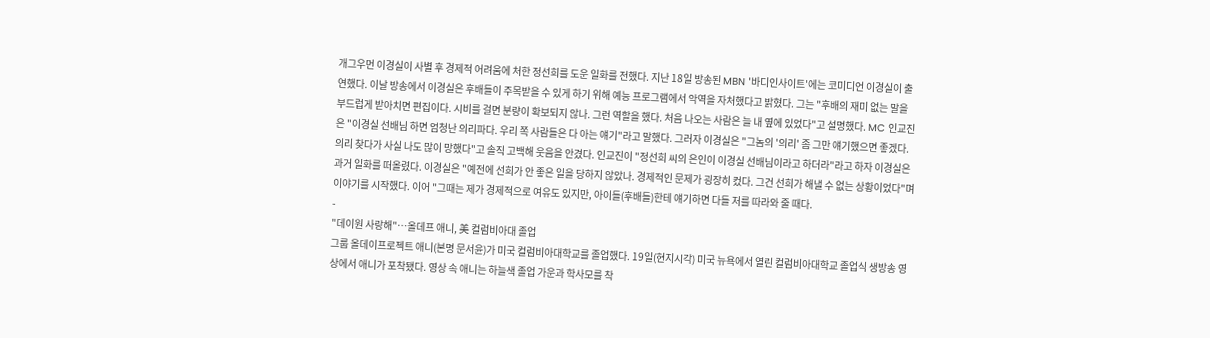개그우먼 이경실이 사별 후 경제적 어려움에 처한 정선희를 도운 일화를 전했다. 지난 18일 방송된 MBN '바디인사이트'에는 코미디언 이경실이 출연했다. 이날 방송에서 이경실은 후배들이 주목받을 수 있게 하기 위해 예능 프로그램에서 악역을 자처했다고 밝혔다. 그는 "후배의 재미 없는 말을 부드럽게 받아치면 편집이다. 시비를 걸면 분량이 확보되지 않나. 그런 역할을 했다. 처음 나오는 사람은 늘 내 옆에 있었다"고 설명했다. MC 인교진은 "이경실 선배님 하면 엄청난 의리파다. 우리 쪽 사람들은 다 아는 얘기"라고 말했다. 그러자 이경실은 "그놈의 '의리' 좀 그만 얘기했으면 좋겠다. 의리 찾다가 사실 나도 많이 망했다"고 솔직 고백해 웃음을 안겼다. 인교진이 "정선희 씨의 은인이 이경실 선배님이라고 하더라"라고 하자 이경실은 과거 일화를 떠올렸다. 이경실은 "예전에 선희가 안 좋은 일을 당하지 않았나. 경제적인 문제가 굉장히 컸다. 그건 선희가 해낼 수 없는 상황이었다"며 이야기를 시작했다. 이어 "그때는 제가 경제적으로 여유도 있지만, 아이들(후배들)한테 얘기하면 다들 저를 따라와 줄 때다.
-
"데이원 사랑해"…올데프 애니, 美 컬럼비아대 졸업
그룹 올데이프로젝트 애니(본명 문서윤)가 미국 컬럼비아대학교를 졸업했다. 19일(현지시각) 미국 뉴욕에서 열린 컬럼비아대학교 졸업식 생방송 영상에서 애니가 포착됐다. 영상 속 애니는 하늘색 졸업 가운과 학사모를 착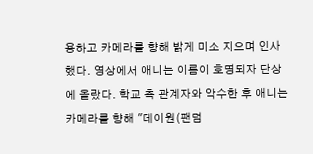용하고 카메라를 향해 밝게 미소 지으며 인사했다. 영상에서 애니는 이름이 호명되자 단상에 올랐다. 학교 측 관계자와 악수한 후 애니는 카메라를 향해 "데이원(팬덤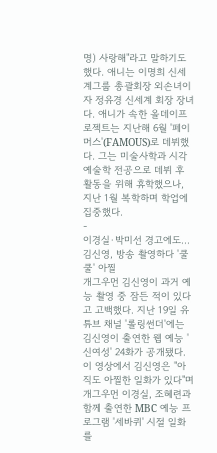명) 사랑해"라고 말하기도 했다. 애니는 이명희 신세계그룹 총괄회장 외손녀이자 정유경 신세계 회장 장녀다. 애니가 속한 올데이프로젝트는 지난해 6월 '페이머스'(FAMOUS)로 데뷔했다. 그는 미술사학과 시각 예술학 전공으로 데뷔 후 활동을 위해 휴학했으나, 지난 1월 복학하며 학업에 집중했다.
-
이경실·박미선 경고에도...김신영, 방송 촬영하다 '쿨쿨' 아찔
개그우먼 김신영이 과거 예능 촬영 중 잠든 적이 있다고 고백했다. 지난 19일 유튜브 채널 '롤링썬더'에는 김신영이 출연한 웹 예능 '신여성' 24화가 공개됐다. 이 영상에서 김신영은 "아직도 아찔한 일화가 있다"며 개그우먼 이경실, 조혜련과 함께 출연한 MBC 예능 프로그램 '세바퀴' 시절 일화를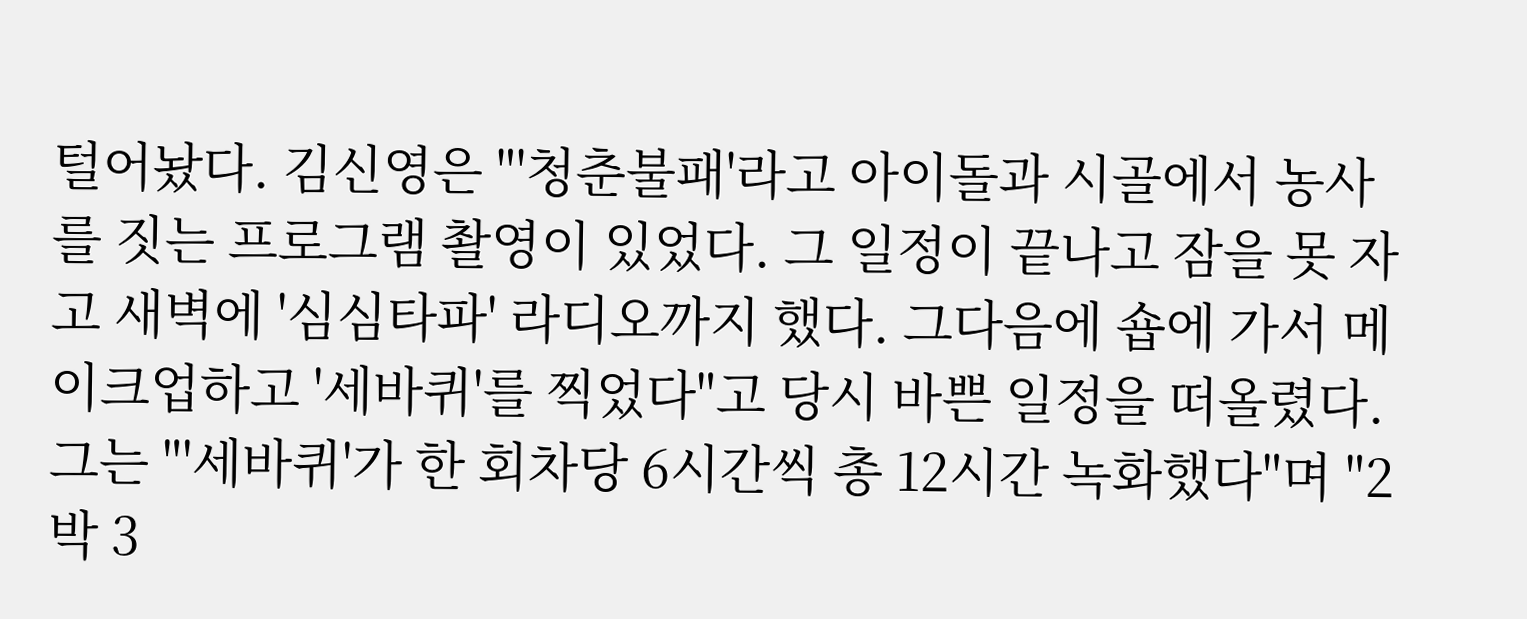털어놨다. 김신영은 "'청춘불패'라고 아이돌과 시골에서 농사를 짓는 프로그램 촬영이 있었다. 그 일정이 끝나고 잠을 못 자고 새벽에 '심심타파' 라디오까지 했다. 그다음에 숍에 가서 메이크업하고 '세바퀴'를 찍었다"고 당시 바쁜 일정을 떠올렸다. 그는 "'세바퀴'가 한 회차당 6시간씩 총 12시간 녹화했다"며 "2박 3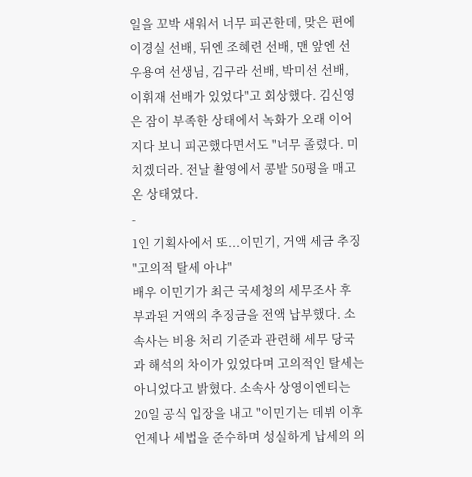일을 꼬박 새워서 너무 피곤한데, 맞은 편에 이경실 선배, 뒤엔 조혜련 선배, 맨 앞엔 선우용여 선생님, 김구라 선배, 박미선 선배, 이휘재 선배가 있었다"고 회상했다. 김신영은 잠이 부족한 상태에서 녹화가 오래 이어지다 보니 피곤했다면서도 "너무 졸렸다. 미치겠더라. 전날 촬영에서 콩밭 50평을 매고 온 상태였다.
-
1인 기획사에서 또...이민기, 거액 세금 추징 "고의적 탈세 아냐"
배우 이민기가 최근 국세청의 세무조사 후 부과된 거액의 추징금을 전액 납부했다. 소속사는 비용 처리 기준과 관련해 세무 당국과 해석의 차이가 있었다며 고의적인 탈세는 아니었다고 밝혔다. 소속사 상영이엔티는 20일 공식 입장을 내고 "이민기는 데뷔 이후 언제나 세법을 준수하며 성실하게 납세의 의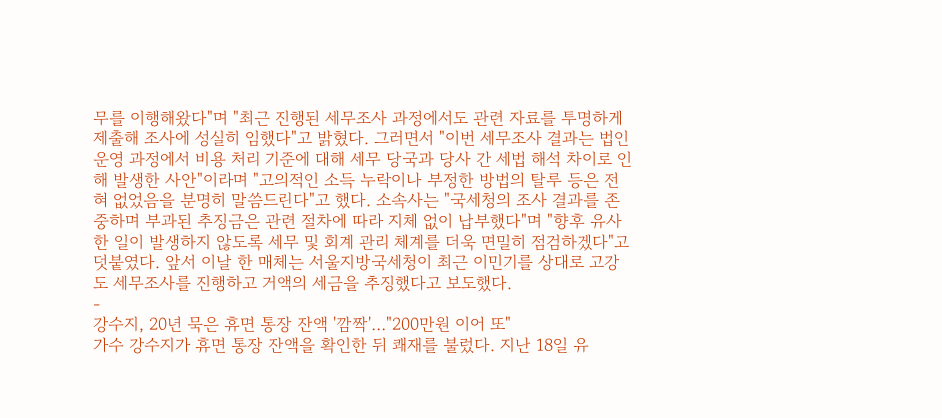무를 이행해왔다"며 "최근 진행된 세무조사 과정에서도 관련 자료를 투명하게 제출해 조사에 성실히 임했다"고 밝혔다. 그러면서 "이번 세무조사 결과는 법인 운영 과정에서 비용 처리 기준에 대해 세무 당국과 당사 간 세법 해석 차이로 인해 발생한 사안"이라며 "고의적인 소득 누락이나 부정한 방법의 탈루 등은 전혀 없었음을 분명히 말씀드린다"고 했다. 소속사는 "국세청의 조사 결과를 존중하며 부과된 추징금은 관련 절차에 따라 지체 없이 납부했다"며 "향후 유사한 일이 발생하지 않도록 세무 및 회계 관리 체계를 더욱 면밀히 점검하겠다"고 덧붙였다. 앞서 이날 한 매체는 서울지방국세청이 최근 이민기를 상대로 고강도 세무조사를 진행하고 거액의 세금을 추징했다고 보도했다.
-
강수지, 20년 묵은 휴면 통장 잔액 '깜짝'…"200만원 이어 또"
가수 강수지가 휴면 통장 잔액을 확인한 뒤 쾌재를 불렀다. 지난 18일 유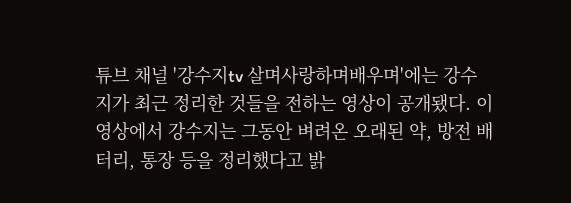튜브 채널 '강수지tv 살며사랑하며배우며'에는 강수지가 최근 정리한 것들을 전하는 영상이 공개됐다. 이 영상에서 강수지는 그동안 벼려온 오래된 약, 방전 배터리, 통장 등을 정리했다고 밝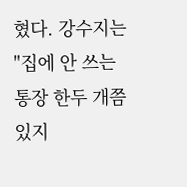혔다. 강수지는 "집에 안 쓰는 통장 한두 개쯤 있지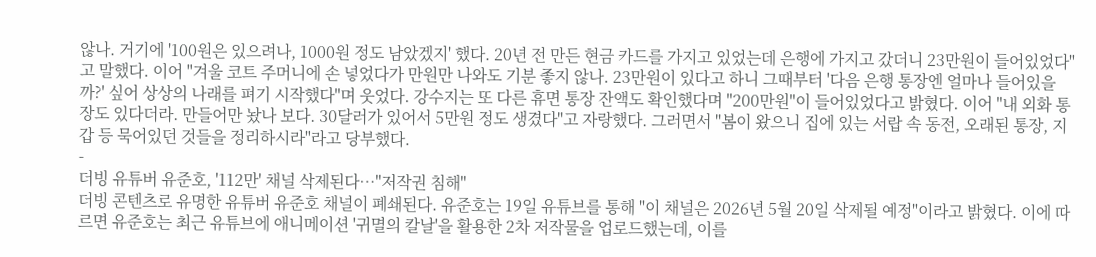않나. 거기에 '100원은 있으려나, 1000원 정도 남았겠지' 했다. 20년 전 만든 현금 카드를 가지고 있었는데 은행에 가지고 갔더니 23만원이 들어있었다"고 말했다. 이어 "겨울 코트 주머니에 손 넣었다가 만원만 나와도 기분 좋지 않나. 23만원이 있다고 하니 그때부터 '다음 은행 통장엔 얼마나 들어있을까?' 싶어 상상의 나래를 펴기 시작했다"며 웃었다. 강수지는 또 다른 휴면 통장 잔액도 확인했다며 "200만원"이 들어있었다고 밝혔다. 이어 "내 외화 통장도 있다더라. 만들어만 놨나 보다. 30달러가 있어서 5만원 정도 생겼다"고 자랑했다. 그러면서 "봄이 왔으니 집에 있는 서랍 속 동전, 오래된 통장, 지갑 등 묵어있던 것들을 정리하시라"라고 당부했다.
-
더빙 유튜버 유준호, '112만' 채널 삭제된다…"저작권 침해"
더빙 콘텐츠로 유명한 유튜버 유준호 채널이 폐쇄된다. 유준호는 19일 유튜브를 통해 "이 채널은 2026년 5월 20일 삭제될 예정"이라고 밝혔다. 이에 따르면 유준호는 최근 유튜브에 애니메이션 '귀멸의 칼날'을 활용한 2차 저작물을 업로드했는데, 이를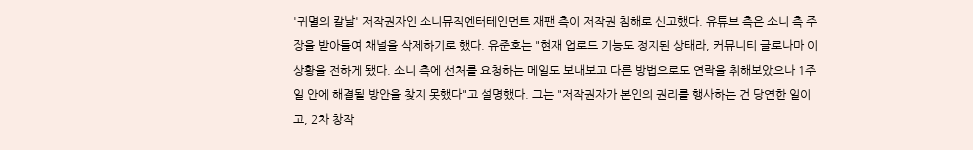'귀멸의 칼날' 저작권자인 소니뮤직엔터테인먼트 재팬 측이 저작권 침해로 신고했다. 유튜브 측은 소니 측 주장을 받아들여 채널을 삭제하기로 했다. 유준호는 "현재 업로드 기능도 정지된 상태라, 커뮤니티 글로나마 이 상황을 전하게 됐다. 소니 측에 선처를 요청하는 메일도 보내보고 다른 방법으로도 연락을 취해보았으나 1주일 안에 해결될 방안을 찾지 못했다"고 설명했다. 그는 "저작권자가 본인의 권리를 행사하는 건 당연한 일이고, 2차 창작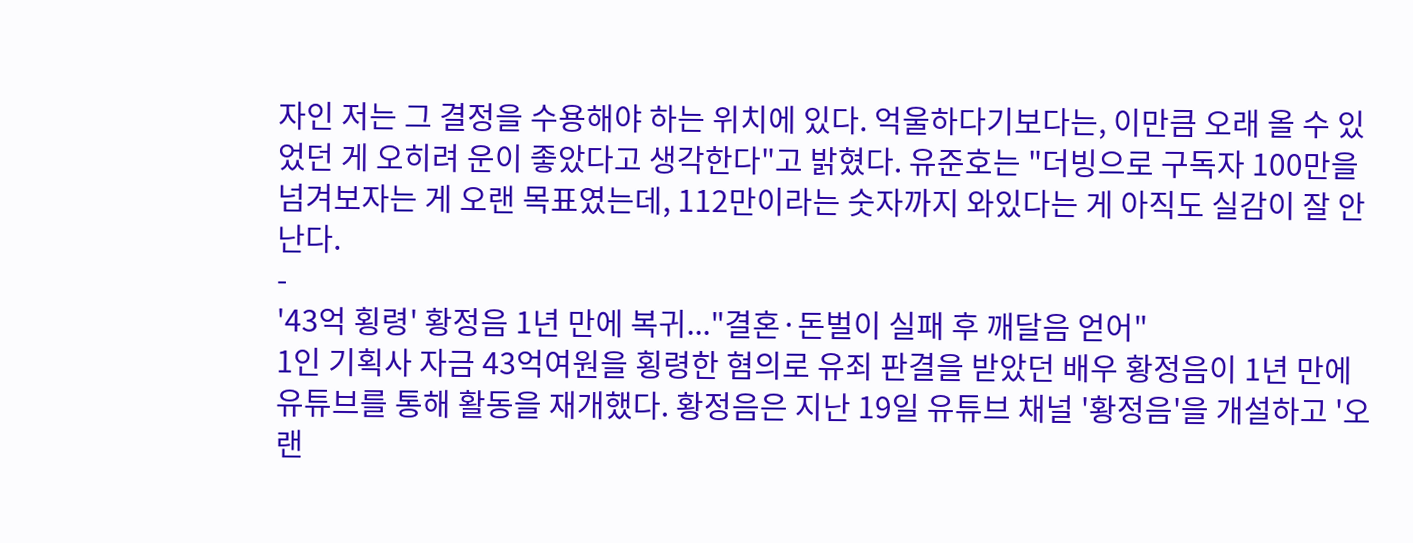자인 저는 그 결정을 수용해야 하는 위치에 있다. 억울하다기보다는, 이만큼 오래 올 수 있었던 게 오히려 운이 좋았다고 생각한다"고 밝혔다. 유준호는 "더빙으로 구독자 100만을 넘겨보자는 게 오랜 목표였는데, 112만이라는 숫자까지 와있다는 게 아직도 실감이 잘 안난다.
-
'43억 횡령' 황정음 1년 만에 복귀..."결혼·돈벌이 실패 후 깨달음 얻어"
1인 기획사 자금 43억여원을 횡령한 혐의로 유죄 판결을 받았던 배우 황정음이 1년 만에 유튜브를 통해 활동을 재개했다. 황정음은 지난 19일 유튜브 채널 '황정음'을 개설하고 '오랜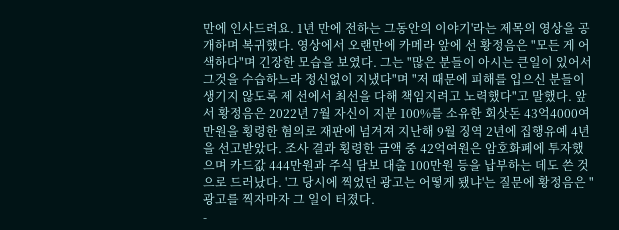만에 인사드려요. 1년 만에 전하는 그동안의 이야기'라는 제목의 영상을 공개하며 복귀했다. 영상에서 오랜만에 카메라 앞에 선 황정음은 "모든 게 어색하다"며 긴장한 모습을 보였다. 그는 "많은 분들이 아시는 큰일이 있어서 그것을 수습하느라 정신없이 지냈다"며 "저 때문에 피해를 입으신 분들이 생기지 않도록 제 선에서 최선을 다해 책임지려고 노력했다"고 말했다. 앞서 황정음은 2022년 7월 자신이 지분 100%를 소유한 회삿돈 43억4000여만원을 횡령한 혐의로 재판에 넘겨져 지난해 9월 징역 2년에 집행유예 4년을 선고받았다. 조사 결과 횡령한 금액 중 42억여원은 암호화폐에 투자했으며 카드값 444만원과 주식 담보 대출 100만원 등을 납부하는 데도 쓴 것으로 드러났다. '그 당시에 찍었던 광고는 어떻게 됐냐'는 질문에 황정음은 "광고를 찍자마자 그 일이 터졌다.
-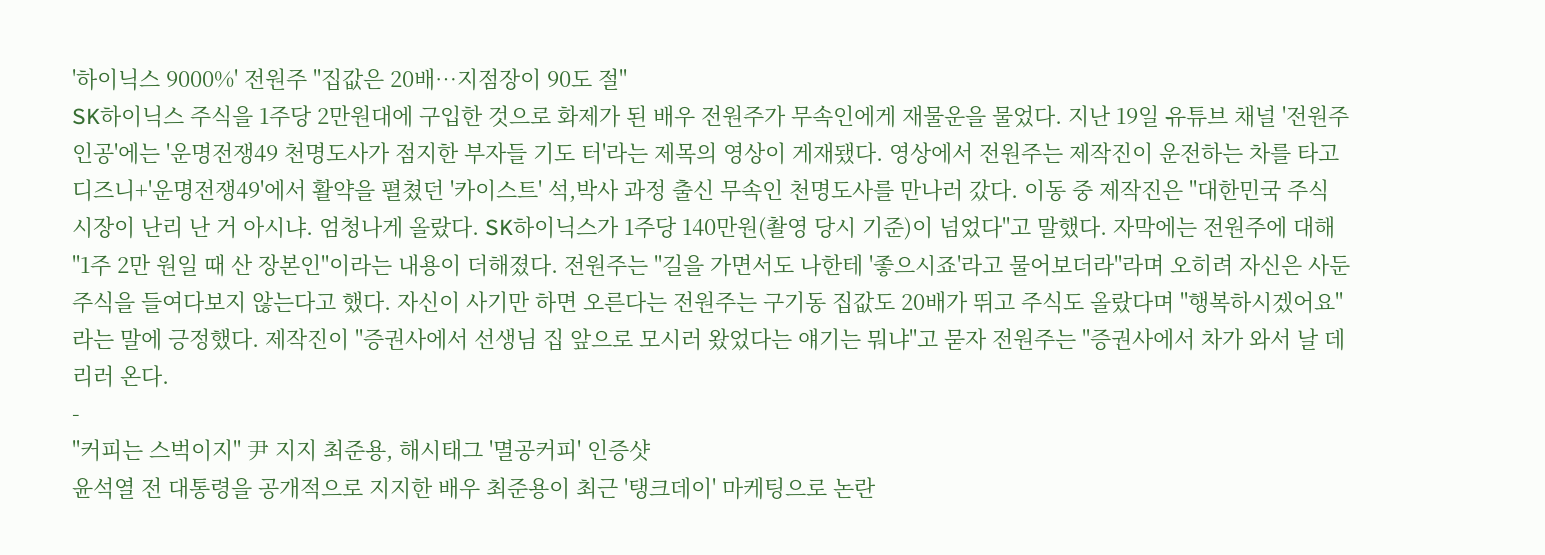'하이닉스 9000%' 전원주 "집값은 20배…지점장이 90도 절"
SK하이닉스 주식을 1주당 2만원대에 구입한 것으로 화제가 된 배우 전원주가 무속인에게 재물운을 물었다. 지난 19일 유튜브 채널 '전원주인공'에는 '운명전쟁49 천명도사가 점지한 부자들 기도 터'라는 제목의 영상이 게재됐다. 영상에서 전원주는 제작진이 운전하는 차를 타고 디즈니+'운명전쟁49'에서 활약을 펼쳤던 '카이스트' 석,박사 과정 출신 무속인 천명도사를 만나러 갔다. 이동 중 제작진은 "대한민국 주식 시장이 난리 난 거 아시냐. 엄청나게 올랐다. SK하이닉스가 1주당 140만원(촬영 당시 기준)이 넘었다"고 말했다. 자막에는 전원주에 대해 "1주 2만 원일 때 산 장본인"이라는 내용이 더해졌다. 전원주는 "길을 가면서도 나한테 '좋으시죠'라고 물어보더라"라며 오히려 자신은 사둔 주식을 들여다보지 않는다고 했다. 자신이 사기만 하면 오른다는 전원주는 구기동 집값도 20배가 뛰고 주식도 올랐다며 "행복하시겠어요"라는 말에 긍정했다. 제작진이 "증권사에서 선생님 집 앞으로 모시러 왔었다는 얘기는 뭐냐"고 묻자 전원주는 "증권사에서 차가 와서 날 데리러 온다.
-
"커피는 스벅이지" 尹 지지 최준용, 해시태그 '멸공커피' 인증샷
윤석열 전 대통령을 공개적으로 지지한 배우 최준용이 최근 '탱크데이' 마케팅으로 논란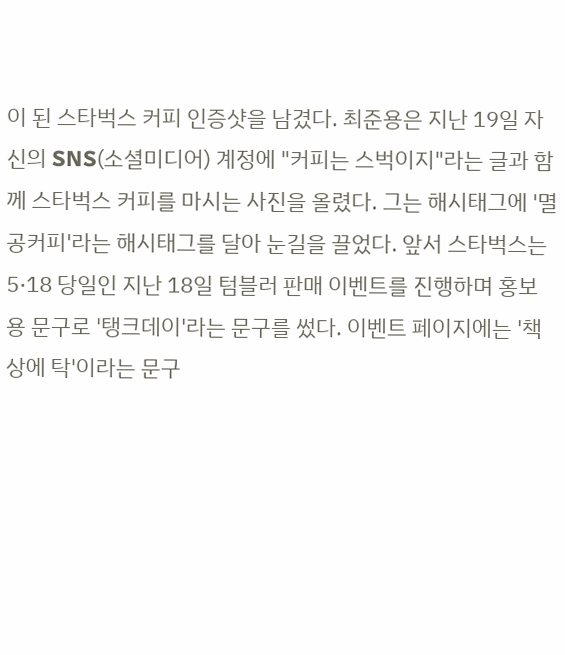이 된 스타벅스 커피 인증샷을 남겼다. 최준용은 지난 19일 자신의 SNS(소셜미디어) 계정에 "커피는 스벅이지"라는 글과 함께 스타벅스 커피를 마시는 사진을 올렸다. 그는 해시태그에 '멸공커피'라는 해시태그를 달아 눈길을 끌었다. 앞서 스타벅스는 5·18 당일인 지난 18일 텀블러 판매 이벤트를 진행하며 홍보용 문구로 '탱크데이'라는 문구를 썼다. 이벤트 페이지에는 '책상에 탁'이라는 문구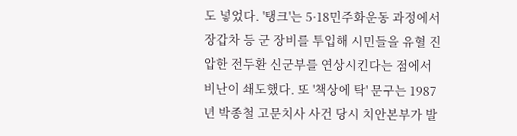도 넣었다. '탱크'는 5·18민주화운동 과정에서 장갑차 등 군 장비를 투입해 시민들을 유혈 진압한 전두환 신군부를 연상시킨다는 점에서 비난이 쇄도했다. 또 '책상에 탁' 문구는 1987년 박종철 고문치사 사건 당시 치안본부가 발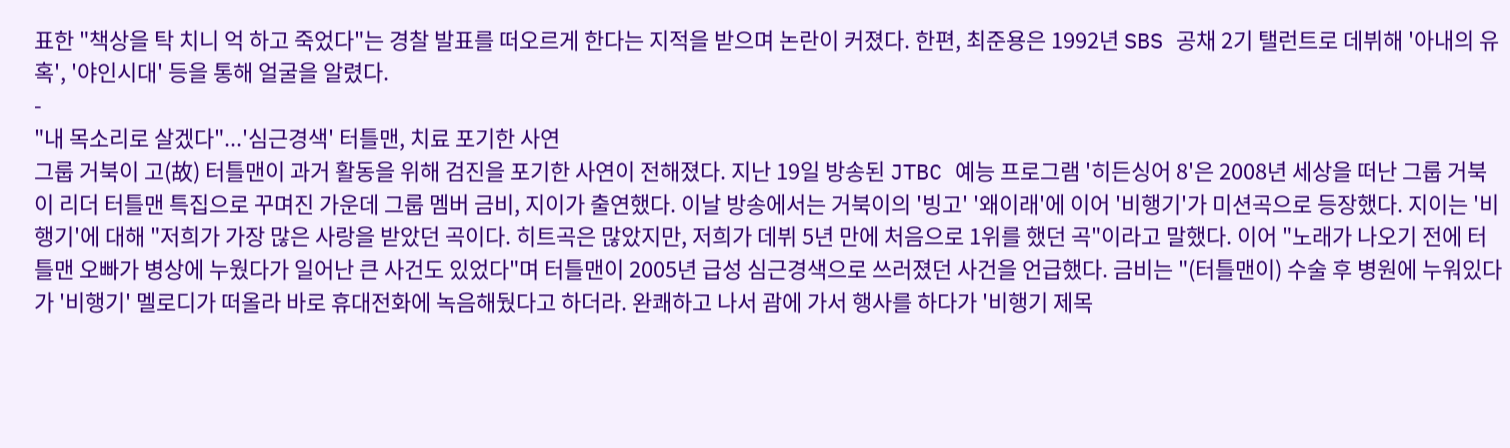표한 "책상을 탁 치니 억 하고 죽었다"는 경찰 발표를 떠오르게 한다는 지적을 받으며 논란이 커졌다. 한편, 최준용은 1992년 SBS 공채 2기 탤런트로 데뷔해 '아내의 유혹', '야인시대' 등을 통해 얼굴을 알렸다.
-
"내 목소리로 살겠다"...'심근경색' 터틀맨, 치료 포기한 사연
그룹 거북이 고(故) 터틀맨이 과거 활동을 위해 검진을 포기한 사연이 전해졌다. 지난 19일 방송된 JTBC 예능 프로그램 '히든싱어 8'은 2008년 세상을 떠난 그룹 거북이 리더 터틀맨 특집으로 꾸며진 가운데 그룹 멤버 금비, 지이가 출연했다. 이날 방송에서는 거북이의 '빙고' '왜이래'에 이어 '비행기'가 미션곡으로 등장했다. 지이는 '비행기'에 대해 "저희가 가장 많은 사랑을 받았던 곡이다. 히트곡은 많았지만, 저희가 데뷔 5년 만에 처음으로 1위를 했던 곡"이라고 말했다. 이어 "노래가 나오기 전에 터틀맨 오빠가 병상에 누웠다가 일어난 큰 사건도 있었다"며 터틀맨이 2005년 급성 심근경색으로 쓰러졌던 사건을 언급했다. 금비는 "(터틀맨이) 수술 후 병원에 누워있다가 '비행기' 멜로디가 떠올라 바로 휴대전화에 녹음해뒀다고 하더라. 완쾌하고 나서 괌에 가서 행사를 하다가 '비행기 제목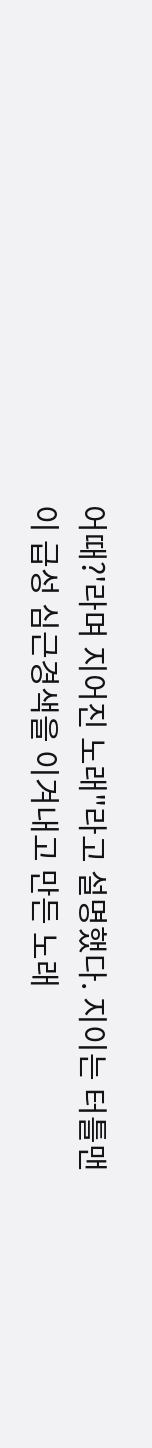어때?'라며 지어진 노래"라고 설명했다. 지이는 터틀맨이 급성 심근경색을 이겨내고 만든 노래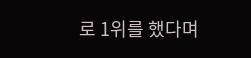로 1위를 했다며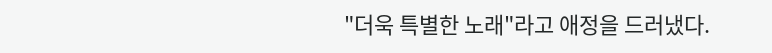"더욱 특별한 노래"라고 애정을 드러냈다.